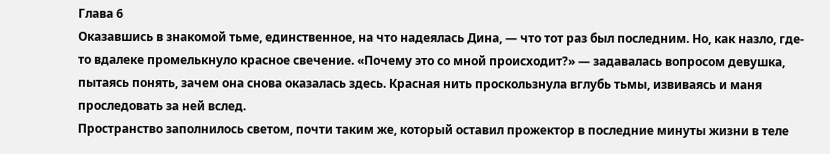Глава 6
Оказавшись в знакомой тьме, единственное, на что надеялась Дина, — что тот раз был последним. Но, как назло, где-то вдалеке промелькнуло красное свечение. «Почему это со мной происходит?» — задавалась вопросом девушка, пытаясь понять, зачем она снова оказалась здесь. Красная нить проскользнула вглубь тьмы, извиваясь и маня проследовать за ней вслед.
Пространство заполнилось светом, почти таким же, который оставил прожектор в последние минуты жизни в теле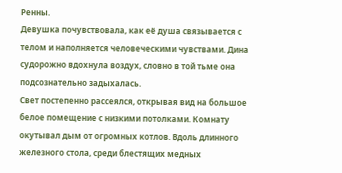Ренны.
Девушка почувствовала, как её душа связывается с телом и наполняется человеческими чувствами. Дина судорожно вдохнула воздух, словно в той тьме она подсознательно задыхалась.
Свет постепенно рассеялся, открывая вид на большое белое помещение с низкими потолками. Комнату окутывал дым от огромных котлов. Вдоль длинного железного стола, среди блестящих медных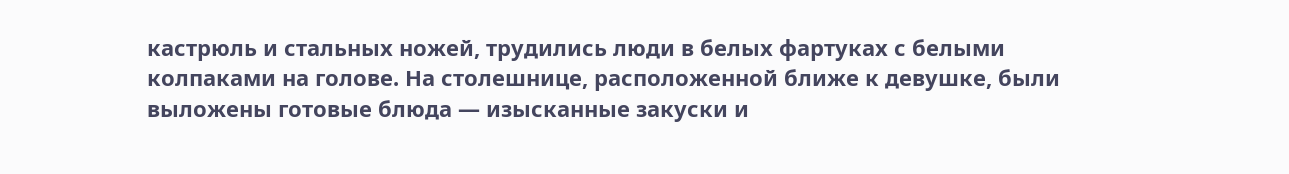кастрюль и стальных ножей, трудились люди в белых фартуках с белыми колпаками на голове. На столешнице, расположенной ближе к девушке, были выложены готовые блюда — изысканные закуски и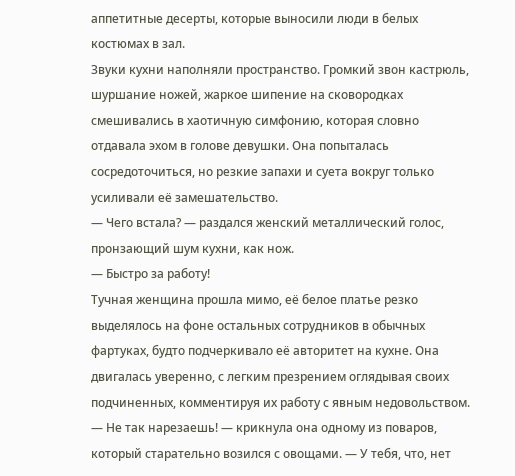аппетитные десерты, которые выносили люди в белых костюмах в зал.
Звуки кухни наполняли пространство. Громкий звон кастрюль, шуршание ножей, жаркое шипение на сковородках смешивались в хаотичную симфонию, которая словно отдавала эхом в голове девушки. Она попыталась сосредоточиться, но резкие запахи и суета вокруг только усиливали её замешательство.
— Чего встала? — раздался женский металлический голос, пронзающий шум кухни, как нож.
— Быстро за работу!
Тучная женщина прошла мимо, её белое платье резко выделялось на фоне остальных сотрудников в обычных фартуках, будто подчеркивало её авторитет на кухне. Она двигалась уверенно, с легким презрением оглядывая своих подчиненных, комментируя их работу с явным недовольством.
— Не так нарезаешь! — крикнула она одному из поваров, который старательно возился с овощами. — У тебя, что, нет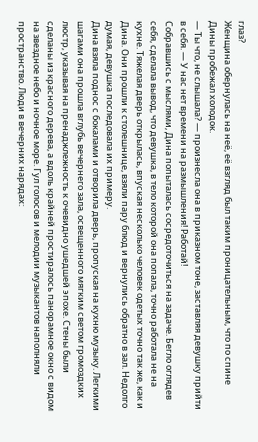глаз?
Женщина обернулась на неё, её взгляд был таким проницательным, что по спине Дины пробежал холодок.
— Ты что, не слышала? — произнесла она в приказном тоне, заставляя девушку прийти в себя. — У нас нет времени на размышления! Работай!
Собравшись с мыслями, Дина попыталась сосредоточиться на задаче. Бегло оглядев себя, сделала вывод, что девушка, в тело которой она попала, точно работала не на кухне. Тяжелая дверь открылась, впуская несколько человек одетых точно так же, как и Дина. Они прошли к столешнице, взяли пару блюд и вернулись обратно в зал. Недолго думая, девушка последовала их примеру.
Дина взяла поднос с бокалами и отворила дверь, пропуская на кухню музыку. Легкими шагами она прошла вглубь вечернего зала, освещенного мягким светом громоздких люстр, указывая на пренаджлежность к очевидно ушедшей эпохе. Стены были сделаны из красного дерева, а вдоль крайней простиралось панорамное окно с видом на звездное небо и ночное море. Гул голосов и мелодии музыкантов наполняли пространство. Люди в вечерних нарядах: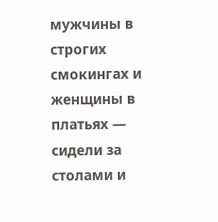мужчины в строгих смокингах и женщины в платьях — сидели за столами и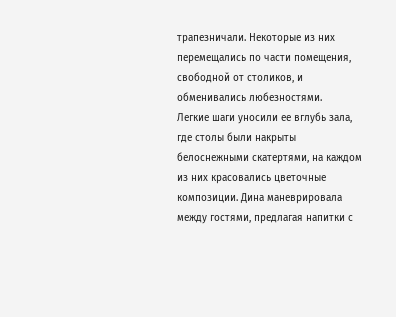трапезничали. Некоторые из них перемещались по части помещения, свободной от столиков, и обменивались любезностями.
Легкие шаги уносили ее вглубь зала, где столы были накрыты белоснежными скатертями, на каждом из них красовались цветочные композиции. Дина маневрировала между гостями, предлагая напитки с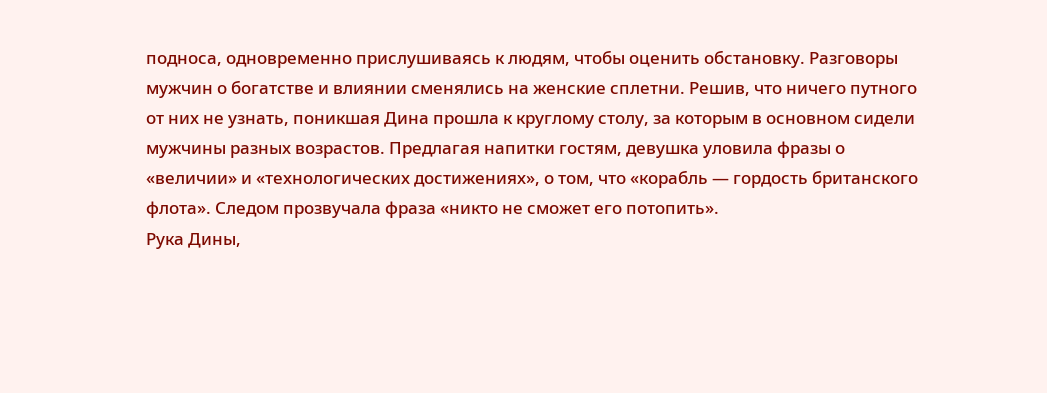подноса, одновременно прислушиваясь к людям, чтобы оценить обстановку. Разговоры мужчин о богатстве и влиянии сменялись на женские сплетни. Решив, что ничего путного от них не узнать, поникшая Дина прошла к круглому столу, за которым в основном сидели мужчины разных возрастов. Предлагая напитки гостям, девушка уловила фразы о «величии» и «технологических достижениях», о том, что «корабль — гордость британского флота». Следом прозвучала фраза «никто не сможет его потопить».
Рука Дины,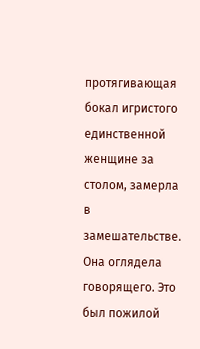протягивающая бокал игристого единственной женщине за столом, замерла в замешательстве. Она оглядела говорящего. Это был пожилой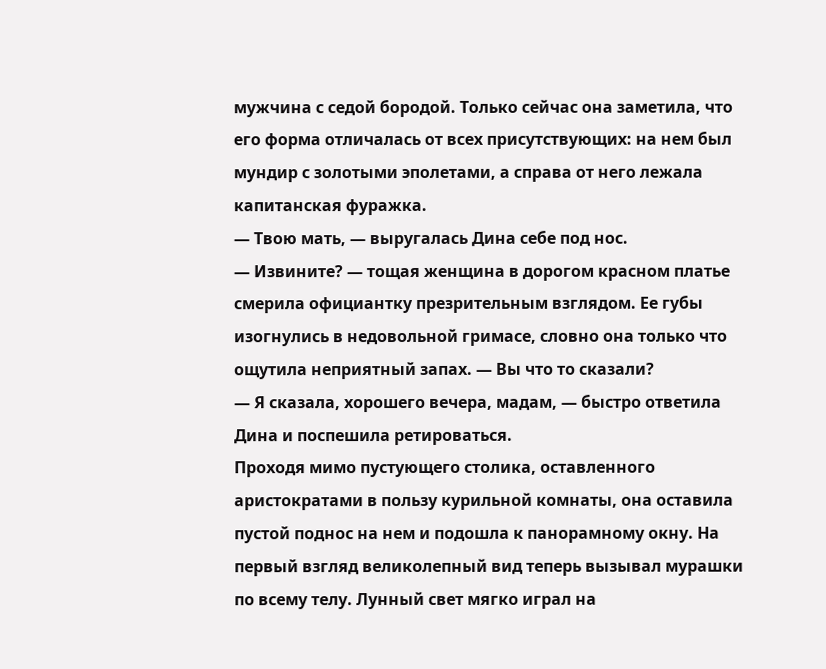мужчина с седой бородой. Только сейчас она заметила, что его форма отличалась от всех присутствующих: на нем был мундир с золотыми эполетами, а справа от него лежала капитанская фуражка.
— Твою мать, — выругалась Дина себе под нос.
— Извините? — тощая женщина в дорогом красном платье смерила официантку презрительным взглядом. Ее губы изогнулись в недовольной гримасе, словно она только что ощутила неприятный запах. — Вы что то сказали?
— Я сказала, хорошего вечера, мадам, — быстро ответила Дина и поспешила ретироваться.
Проходя мимо пустующего столика, оставленного аристократами в пользу курильной комнаты, она оставила пустой поднос на нем и подошла к панорамному окну. На первый взгляд великолепный вид теперь вызывал мурашки по всему телу. Лунный свет мягко играл на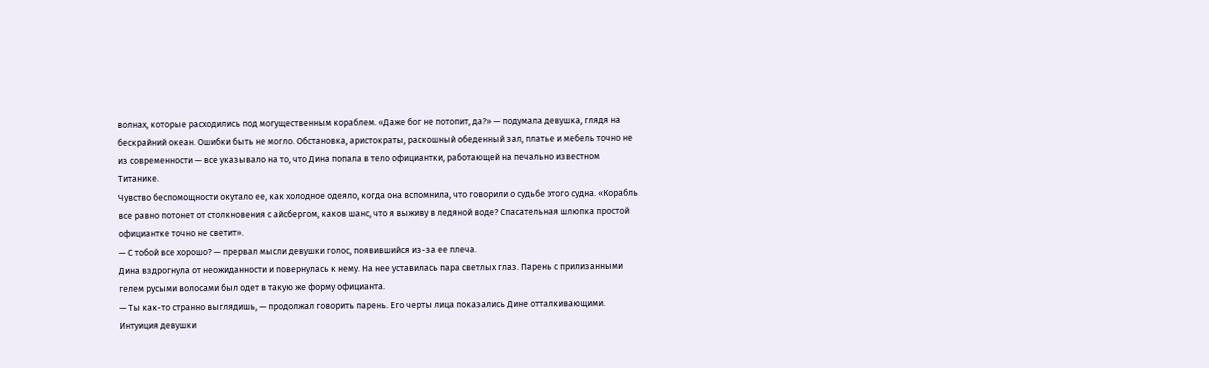волнах, которые расходились под могущественным кораблем. «Даже бог не потопит, да?» — подумала девушка, глядя на бескрайний океан. Ошибки быть не могло. Обстановка, аристократы, раскошный обеденный зал, платье и мебель точно не из современности — все указывало на то, что Дина попала в тело официантки, работающей на печально известном Титанике.
Чувство беспомощности окутало ее, как холодное одеяло, когда она вспомнила, что говорили о судьбе этого судна. «Корабль все равно потонет от столкновения с айсбергом, каков шанс, что я выживу в ледяной воде? Спасательная шлюпка простой официантке точно не светит».
— С тобой все хорошо? — прервал мысли девушки голос, появившийся из-за ее плеча.
Дина вздрогнула от неожиданности и повернулась к нему. На нее уставилась пара светлых глаз. Парень с прилизанными гелем русыми волосами был одет в такую же форму официанта.
— Ты как-то странно выглядишь, — продолжал говорить парень. Его черты лица показались Дине отталкивающими. Интуиция девушки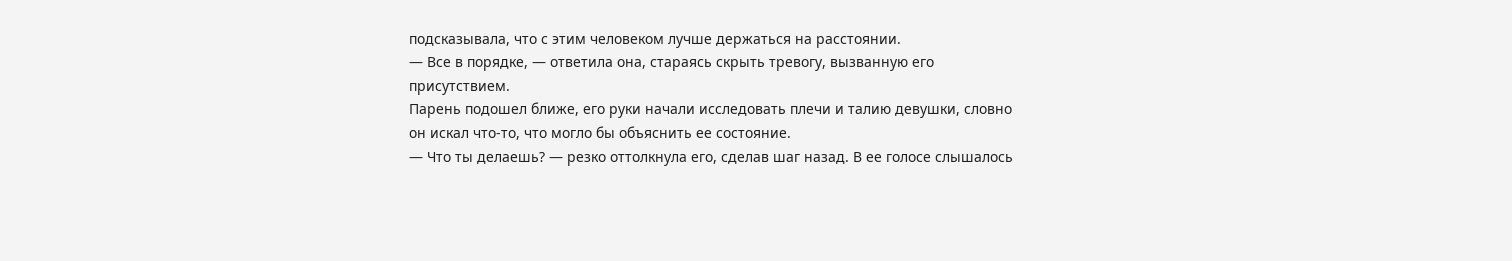подсказывала, что с этим человеком лучше держаться на расстоянии.
— Все в порядке, — ответила она, стараясь скрыть тревогу, вызванную его присутствием.
Парень подошел ближе, его руки начали исследовать плечи и талию девушки, словно он искал что-то, что могло бы объяснить ее состояние.
— Что ты делаешь? — резко оттолкнула его, сделав шаг назад. В ее голосе слышалось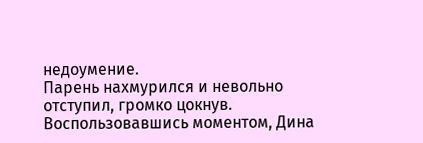недоумение.
Парень нахмурился и невольно отступил, громко цокнув. Воспользовавшись моментом, Дина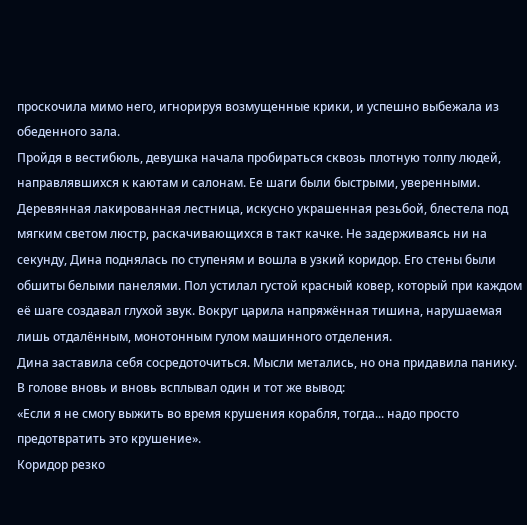проскочила мимо него, игнорируя возмущенные крики, и успешно выбежала из обеденного зала.
Пройдя в вестибюль, девушка начала пробираться сквозь плотную толпу людей, направлявшихся к каютам и салонам. Ее шаги были быстрыми, уверенными. Деревянная лакированная лестница, искусно украшенная резьбой, блестела под мягким светом люстр, раскачивающихся в такт качке. Не задерживаясь ни на секунду, Дина поднялась по ступеням и вошла в узкий коридор. Его стены были обшиты белыми панелями. Пол устилал густой красный ковер, который при каждом её шаге создавал глухой звук. Вокруг царила напряжённая тишина, нарушаемая лишь отдалённым, монотонным гулом машинного отделения.
Дина заставила себя сосредоточиться. Мысли метались, но она придавила панику. В голове вновь и вновь всплывал один и тот же вывод:
«Если я не смогу выжить во время крушения корабля, тогда... надо просто предотвратить это крушение».
Коридор резко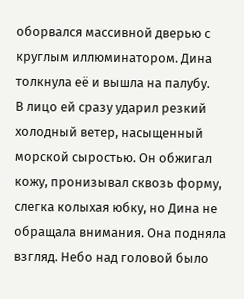оборвался массивной дверью с круглым иллюминатором. Дина толкнула её и вышла на палубу.
В лицо ей сразу ударил резкий холодный ветер, насыщенный морской сыростью. Он обжигал кожу, пронизывал сквозь форму, слегка колыхая юбку, но Дина не обращала внимания. Она подняла взгляд. Небо над головой было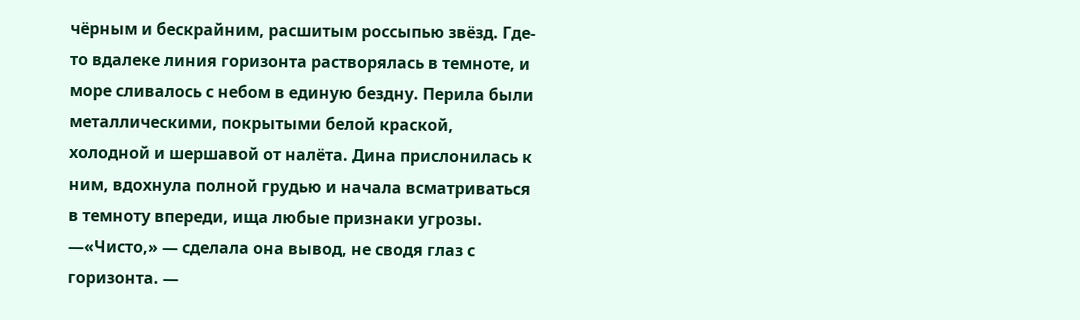чёрным и бескрайним, расшитым россыпью звёзд. Где-то вдалеке линия горизонта растворялась в темноте, и море сливалось с небом в единую бездну. Перила были металлическими, покрытыми белой краской, холодной и шершавой от налёта. Дина прислонилась к ним, вдохнула полной грудью и начала всматриваться в темноту впереди, ища любые признаки угрозы.
—«Чисто,» — сделала она вывод, не сводя глаз с горизонта. —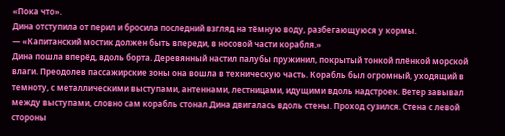«Пока что».
Дина отступила от перил и бросила последний взгляд на тёмную воду, разбегающуюся у кормы.
— «Капитанский мостик должен быть впереди, в носовой части корабля.»
Дина пошла вперёд, вдоль борта. Деревянный настил палубы пружинил, покрытый тонкой плёнкой морской влаги. Преодолев пассажирские зоны она вошла в техническую часть. Корабль был огромный, уходящий в темноту, с металлическими выступами, антеннами, лестницами, идущими вдоль надстроек. Ветер завывал между выступами, словно сам корабль стонал.Дина двигалась вдоль стены. Проход сузился. Стена с левой стороны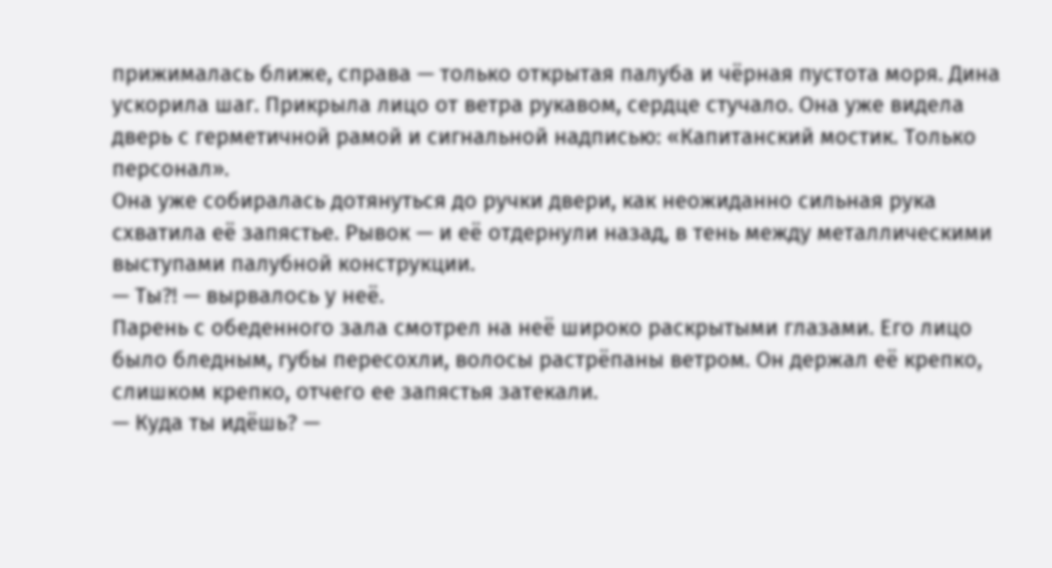прижималась ближе, справа — только открытая палуба и чёрная пустота моря. Дина ускорила шаг. Прикрыла лицо от ветра рукавом, сердце стучало. Она уже видела дверь с герметичной рамой и сигнальной надписью: «Капитанский мостик. Только персонал».
Она уже собиралась дотянуться до ручки двери, как неожиданно сильная рука схватила её запястье. Рывок — и её отдернули назад, в тень между металлическими выступами палубной конструкции.
— Ты?! — вырвалось у неё.
Парень с обеденного зала смотрел на неё широко раскрытыми глазами. Его лицо было бледным, губы пересохли, волосы растрёпаны ветром. Он держал её крепко, слишком крепко, отчего ее запястья затекали.
— Куда ты идёшь? —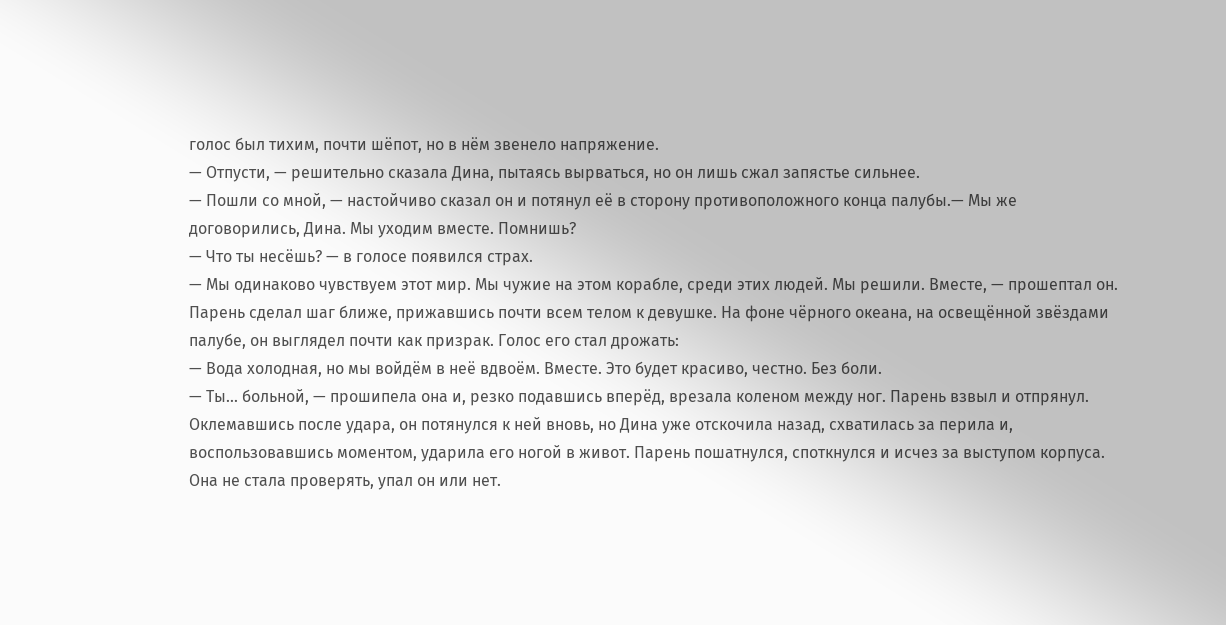голос был тихим, почти шёпот, но в нём звенело напряжение.
— Отпусти, — решительно сказала Дина, пытаясь вырваться, но он лишь сжал запястье сильнее.
— Пошли со мной, — настойчиво сказал он и потянул её в сторону противоположного конца палубы.— Мы же договорились, Дина. Мы уходим вместе. Помнишь?
— Что ты несёшь? — в голосе появился страх.
— Мы одинаково чувствуем этот мир. Мы чужие на этом корабле, среди этих людей. Мы решили. Вместе, — прошептал он.
Парень сделал шаг ближе, прижавшись почти всем телом к девушке. На фоне чёрного океана, на освещённой звёздами палубе, он выглядел почти как призрак. Голос его стал дрожать:
— Вода холодная, но мы войдём в неё вдвоём. Вместе. Это будет красиво, честно. Без боли.
— Ты... больной, — прошипела она и, резко подавшись вперёд, врезала коленом между ног. Парень взвыл и отпрянул.
Оклемавшись после удара, он потянулся к ней вновь, но Дина уже отскочила назад, схватилась за перила и, воспользовавшись моментом, ударила его ногой в живот. Парень пошатнулся, споткнулся и исчез за выступом корпуса. Она не стала проверять, упал он или нет.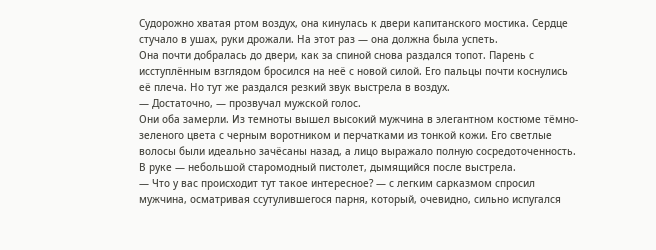Судорожно хватая ртом воздух, она кинулась к двери капитанского мостика. Сердце стучало в ушах, руки дрожали. На этот раз — она должна была успеть.
Она почти добралась до двери, как за спиной снова раздался топот. Парень с исступлённым взглядом бросился на неё с новой силой. Его пальцы почти коснулись её плеча. Но тут же раздался резкий звук выстрела в воздух.
— Достаточно, — прозвучал мужской голос.
Они оба замерли. Из темноты вышел высокий мужчина в элегантном костюме тёмно-зеленого цвета с черным воротником и перчатками из тонкой кожи. Его светлые волосы были идеально зачёсаны назад, а лицо выражало полную сосредоточенность. В руке — небольшой старомодный пистолет, дымящийся после выстрела.
— Что у вас происходит тут такое интересное? — с легким сарказмом спросил мужчина, осматривая ссутулившегося парня, который, очевидно, сильно испугался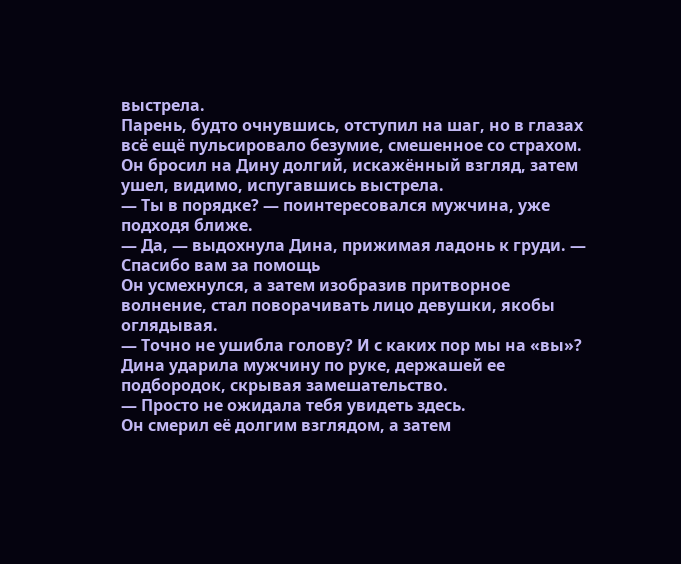выстрела.
Парень, будто очнувшись, отступил на шаг, но в глазах всё ещё пульсировало безумие, смешенное со страхом. Он бросил на Дину долгий, искажённый взгляд, затем ушел, видимо, испугавшись выстрела.
— Ты в порядке? — поинтересовался мужчина, уже подходя ближе.
— Да, — выдохнула Дина, прижимая ладонь к груди. — Спасибо вам за помощь
Он усмехнулся, а затем изобразив притворное волнение, стал поворачивать лицо девушки, якобы оглядывая.
— Точно не ушибла голову? И с каких пор мы на «вы»?
Дина ударила мужчину по руке, держашей ее подбородок, скрывая замешательство.
— Просто не ожидала тебя увидеть здесь.
Он смерил её долгим взглядом, а затем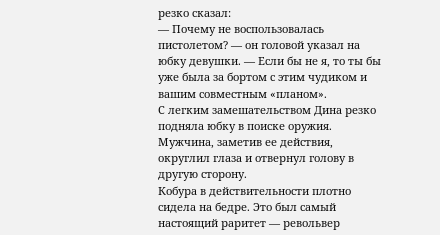резко сказал:
— Почему не воспользовалась пистолетом? — он головой указал на юбку девушки. — Если бы не я, то ты бы уже была за бортом с этим чудиком и вашим совместным «планом».
С легким замешательством Дина резко подняла юбку в поиске оружия. Мужчина, заметив ее действия, округлил глаза и отвернул голову в другую сторону.
Кобура в действительности плотно сидела на бедре. Это был самый настоящий раритет — револьвер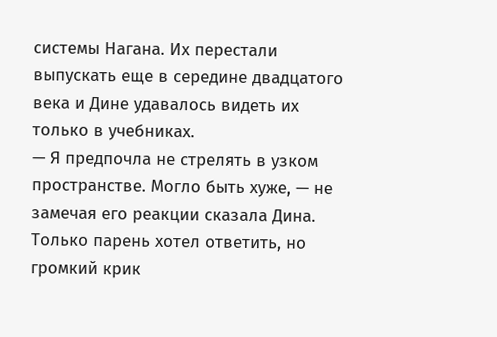системы Нагана. Их перестали выпускать еще в середине двадцатого века и Дине удавалось видеть их только в учебниках.
— Я предпочла не стрелять в узком пространстве. Могло быть хуже, — не замечая его реакции сказала Дина.
Только парень хотел ответить, но громкий крик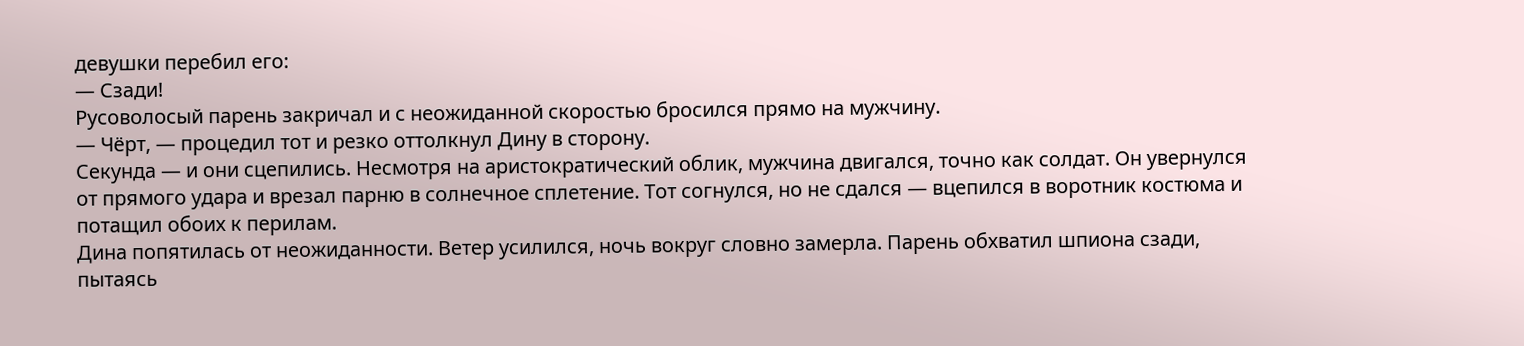девушки перебил его:
— Сзади!
Русоволосый парень закричал и с неожиданной скоростью бросился прямо на мужчину.
— Чёрт, — процедил тот и резко оттолкнул Дину в сторону.
Секунда — и они сцепились. Несмотря на аристократический облик, мужчина двигался, точно как солдат. Он увернулся от прямого удара и врезал парню в солнечное сплетение. Тот согнулся, но не сдался — вцепился в воротник костюма и потащил обоих к перилам.
Дина попятилась от неожиданности. Ветер усилился, ночь вокруг словно замерла. Парень обхватил шпиона сзади, пытаясь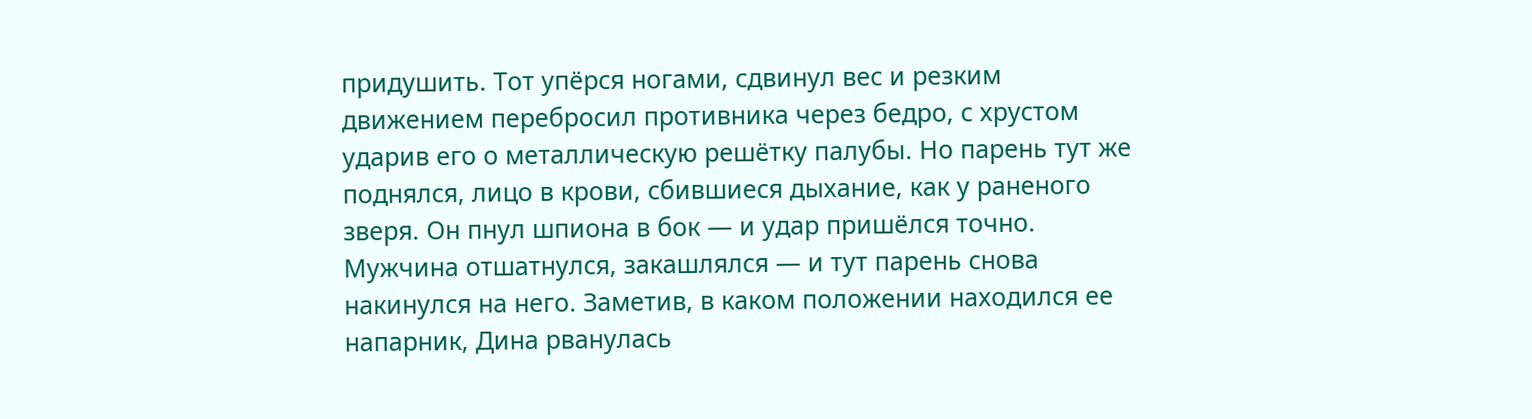придушить. Тот упёрся ногами, сдвинул вес и резким движением перебросил противника через бедро, с хрустом ударив его о металлическую решётку палубы. Но парень тут же поднялся, лицо в крови, сбившиеся дыхание, как у раненого зверя. Он пнул шпиона в бок — и удар пришёлся точно.
Мужчина отшатнулся, закашлялся — и тут парень снова накинулся на него. Заметив, в каком положении находился ее напарник, Дина рванулась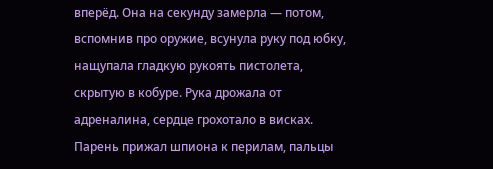вперёд. Она на секунду замерла — потом, вспомнив про оружие, всунула руку под юбку, нащупала гладкую рукоять пистолета, скрытую в кобуре. Рука дрожала от адреналина, сердце грохотало в висках. Парень прижал шпиона к перилам, пальцы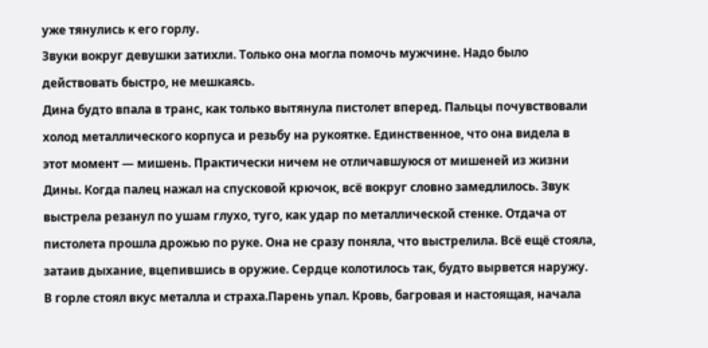уже тянулись к его горлу.
Звуки вокруг девушки затихли. Только она могла помочь мужчине. Надо было действовать быстро, не мешкаясь.
Дина будто впала в транс, как только вытянула пистолет вперед. Пальцы почувствовали холод металлического корпуса и резьбу на рукоятке. Единственное, что она видела в этот момент — мишень. Практически ничем не отличавшуюся от мишеней из жизни Дины. Когда палец нажал на спусковой крючок, всё вокруг словно замедлилось. Звук выстрела резанул по ушам глухо, туго, как удар по металлической стенке. Отдача от пистолета прошла дрожью по руке. Она не сразу поняла, что выстрелила. Всё ещё стояла, затаив дыхание, вцепившись в оружие. Сердце колотилось так, будто вырвется наружу. В горле стоял вкус металла и страха.Парень упал. Кровь, багровая и настоящая, начала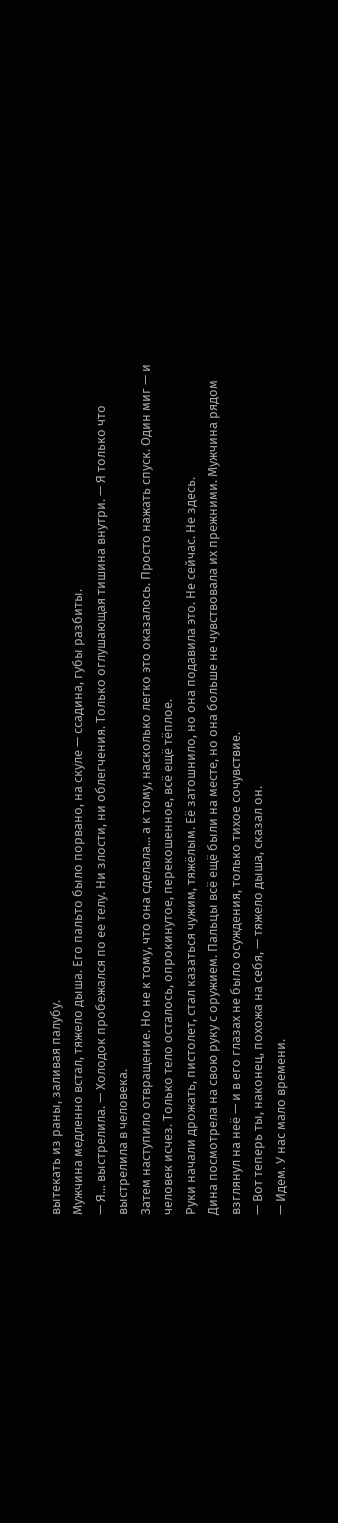вытекать из раны, заливая палубу.
Мужчина медленно встал, тяжело дыша. Его пальто было порвано, на скуле — ссадина, губы разбиты.
— Я... выстрелила. — Холодок пробежался по ее телу. Ни злости, ни облегчения. Только оглушающая тишина внутри. — Я только что выстрелила в человека.
Затем наступило отвращение. Но не к тому, что она сделала... а к тому, насколько легко это оказалось. Просто нажать спуск. Один миг — и человек исчез. Только тело осталось, опрокинутое, перекошенное, всё ещё тёплое.
Руки начали дрожать, пистолет, стал казаться чужим, тяжёлым. Её затошнило, но она подавила это. Не сейчас. Не здесь.
Дина посмотрела на свою руку с оружием. Пальцы всё ещё были на месте, но она больше не чувствовала их прежними. Мужчина рядом взглянул на неё — и в его глазах не было осуждения, только тихое сочувствие.
— Вот теперь ты, наконец, похожа на себя, — тяжело дыша, сказал он.
— Идем. У нас мало времени.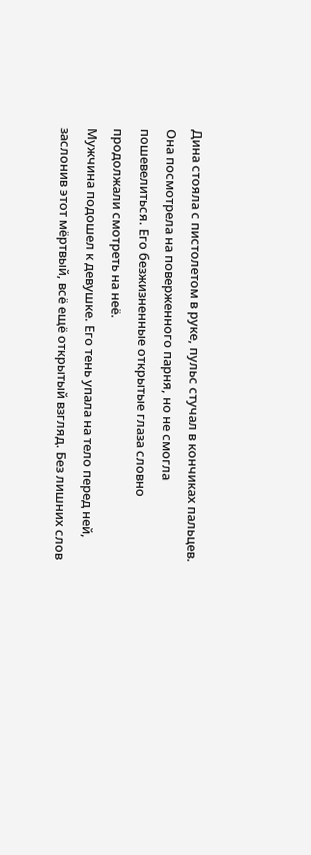Дина стояла с пистолетом в руке, пульс стучал в кончиках пальцев. Она посмотрела на поверженного парня, но не смогла пошевелиться. Его безжизненные открытые глаза словно продолжали смотреть на неё.
Мужчина подошел к девушке. Его тень упала на тело перед ней, заслонив этот мёртвый, всё ещё открытый взгляд. Без лишних слов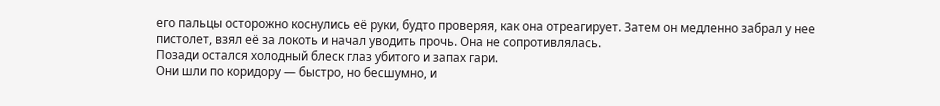его пальцы осторожно коснулись её руки, будто проверяя, как она отреагирует. Затем он медленно забрал у нее пистолет, взял её за локоть и начал уводить прочь. Она не сопротивлялась.
Позади остался холодный блеск глаз убитого и запах гари.
Они шли по коридору — быстро, но бесшумно, и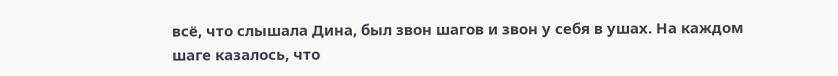всё, что слышала Дина, был звон шагов и звон у себя в ушах. На каждом шаге казалось, что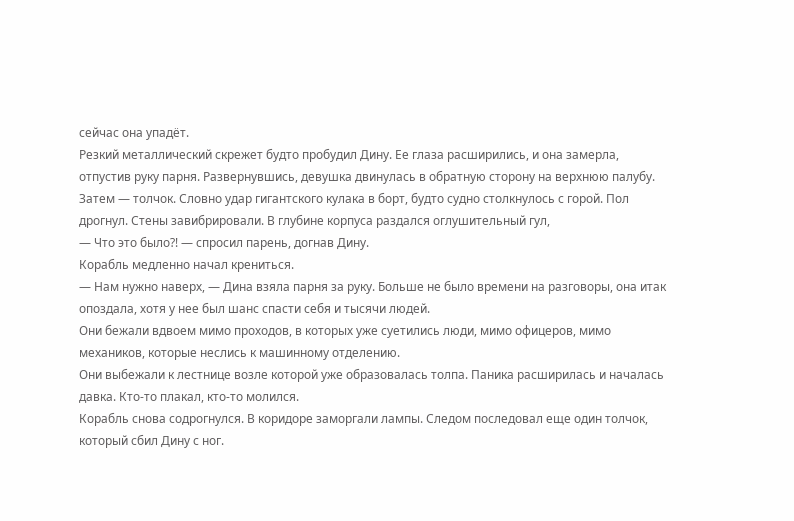сейчас она упадёт.
Резкий металлический скрежет будто пробудил Дину. Ее глаза расширились, и она замерла, отпустив руку парня. Развернувшись, девушка двинулась в обратную сторону на верхнюю палубу.
Затем — толчок. Словно удар гигантского кулака в борт, будто судно столкнулось с горой. Пол дрогнул. Стены завибрировали. В глубине корпуса раздался оглушительный гул,
— Что это было?! — спросил парень, догнав Дину.
Корабль медленно начал крениться.
— Нам нужно наверх, — Дина взяла парня за руку. Больше не было времени на разговоры, она итак опоздала, хотя у нее был шанс спасти себя и тысячи людей.
Они бежали вдвоем мимо проходов, в которых уже суетились люди, мимо офицеров, мимо механиков, которые неслись к машинному отделению.
Они выбежали к лестнице возле которой уже образовалась толпа. Паника расширилась и началась давка. Кто-то плакал, кто-то молился.
Корабль снова содрогнулся. В коридоре заморгали лампы. Следом последовал еще один толчок, который сбил Дину с ног.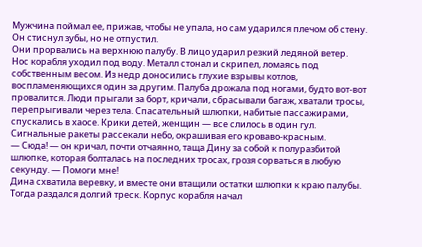Мужчина поймал ее, прижав, чтобы не упала, но сам ударился плечом об стену. Он стиснул зубы, но не отпустил.
Они прорвались на верхнюю палубу. В лицо ударил резкий ледяной ветер.
Нос корабля уходил под воду. Металл стонал и скрипел, ломаясь под собственным весом. Из недр доносились глухие взрывы котлов, воспламеняющихся один за другим. Палуба дрожала под ногами, будто вот-вот провалится. Люди прыгали за борт, кричали, сбрасывали багаж, хватали тросы, перепрыгивали через тела. Спасательный шлюпки, набитые пассажирами, спускались в хаосе. Крики детей, женщин — все слилось в один гул. Сигнальные ракеты рассекали небо, окрашивая его кроваво-красным.
— Сюда! — он кричал, почти отчаянно, таща Дину за собой к полуразбитой шлюпке, которая болталась на последних тросах, грозя сорваться в любую секунду. — Помоги мне!
Дина схватила веревку, и вместе они втащили остатки шлюпки к краю палубы.
Тогда раздался долгий треск. Корпус корабля начал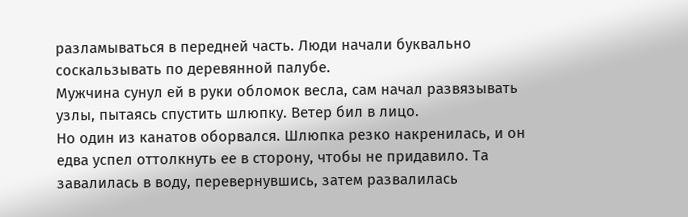разламываться в передней часть. Люди начали буквально соскальзывать по деревянной палубе.
Мужчина сунул ей в руки обломок весла, сам начал развязывать узлы, пытаясь спустить шлюпку. Ветер бил в лицо.
Но один из канатов оборвался. Шлюпка резко накренилась, и он едва успел оттолкнуть ее в сторону, чтобы не придавило. Та завалилась в воду, перевернувшись, затем развалилась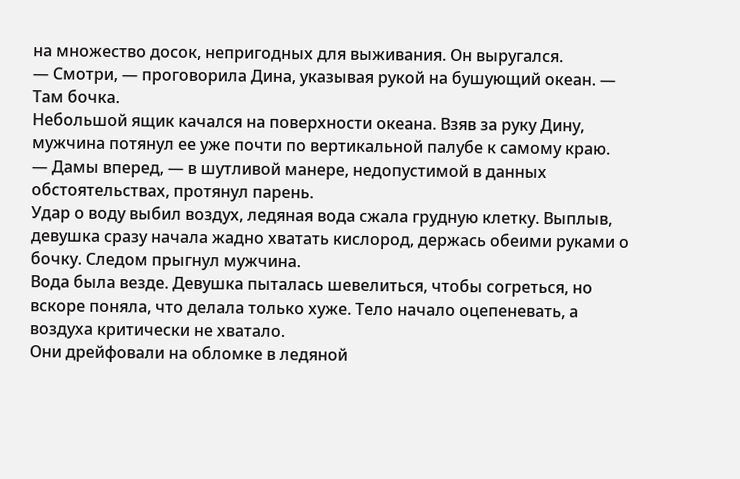на множество досок, непригодных для выживания. Он выругался.
— Смотри, — проговорила Дина, указывая рукой на бушующий океан. — Там бочка.
Небольшой ящик качался на поверхности океана. Взяв за руку Дину, мужчина потянул ее уже почти по вертикальной палубе к самому краю.
— Дамы вперед, — в шутливой манере, недопустимой в данных обстоятельствах, протянул парень.
Удар о воду выбил воздух, ледяная вода сжала грудную клетку. Выплыв, девушка сразу начала жадно хватать кислород, держась обеими руками о бочку. Следом прыгнул мужчина.
Вода была везде. Девушка пыталась шевелиться, чтобы согреться, но вскоре поняла, что делала только хуже. Тело начало оцепеневать, а воздуха критически не хватало.
Они дрейфовали на обломке в ледяной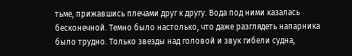тьме, прижавшись плечами друг к другу. Вода под ними казалась бесконечной. Темно было настолько, что даже разглядеть напарника было трудно. Только звезды над головой и звук гибели судна,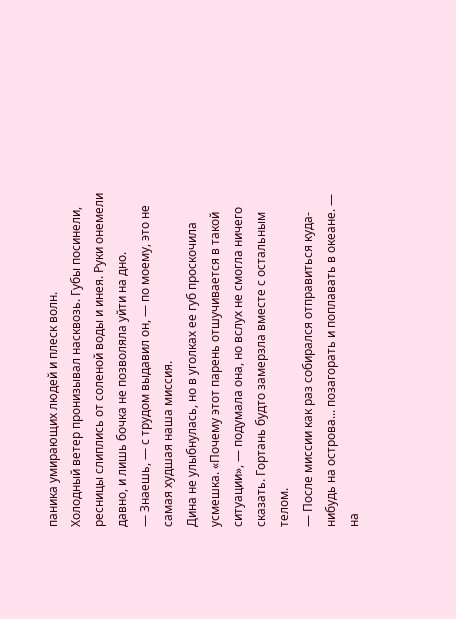паника умирающих людей и плеск волн.
Холодный ветер пронизывал насквозь. Губы посинели, ресницы слиплись от соленой воды и инея. Руки онемели давно, и лишь бочка не позволяла уйти на дно.
— Знаешь, — с трудом выдавил он, — по моему, это не самая худшая наша миссия.
Дина не улыбнулась, но в уголках ее губ проскочила усмешка. «Почему этот парень отшучивается в такой ситуации», — подумала она, но вслух не смогла ничего сказать. Гортань будто замерзла вместе с остальным телом.
— После миссии как раз собирался отправиться куда-нибудь на острова... позагорать и поплавать в океане. — на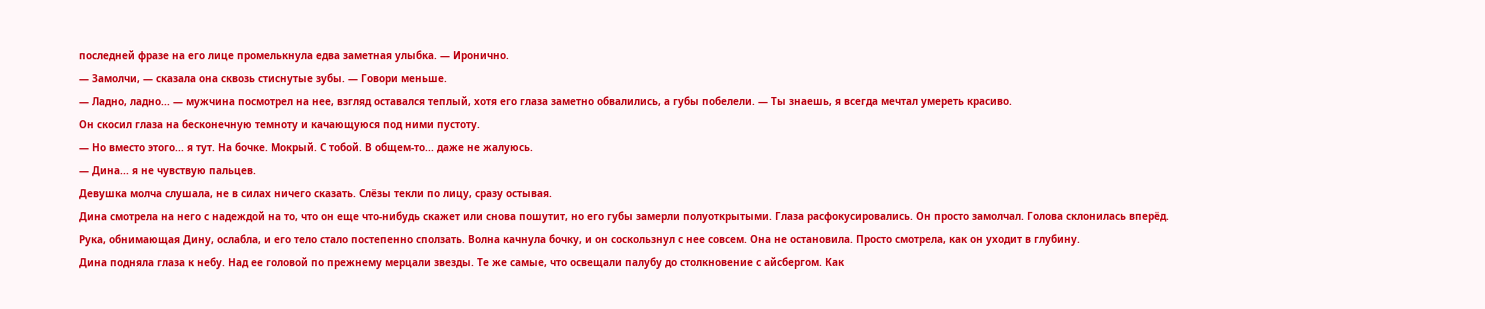последней фразе на его лице промелькнула едва заметная улыбка. — Иронично.
— Замолчи, — сказала она сквозь стиснутые зубы. — Говори меньше.
— Ладно, ладно... — мужчина посмотрел на нее, взгляд оставался теплый, хотя его глаза заметно обвалились, а губы побелели. — Ты знаешь, я всегда мечтал умереть красиво.
Он скосил глаза на бесконечную темноту и качающуюся под ними пустоту.
— Но вместо этого... я тут. На бочке. Мокрый. С тобой. В общем-то... даже не жалуюсь.
— Дина... я не чувствую пальцев.
Девушка молча слушала, не в силах ничего сказать. Слёзы текли по лицу, сразу остывая.
Дина смотрела на него с надеждой на то, что он еще что-нибудь скажет или снова пошутит, но его губы замерли полуоткрытыми. Глаза расфокусировались. Он просто замолчал. Голова склонилась вперёд. Рука, обнимающая Дину, ослабла, и его тело стало постепенно сползать. Волна качнула бочку, и он соскользнул с нее совсем. Она не остановила. Просто смотрела, как он уходит в глубину.
Дина подняла глаза к небу. Над ее головой по прежнему мерцали звезды. Те же самые, что освещали палубу до столкновение с айсбергом. Как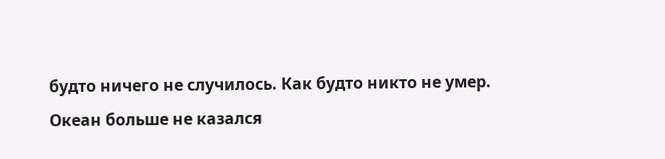будто ничего не случилось. Как будто никто не умер.
Океан больше не казался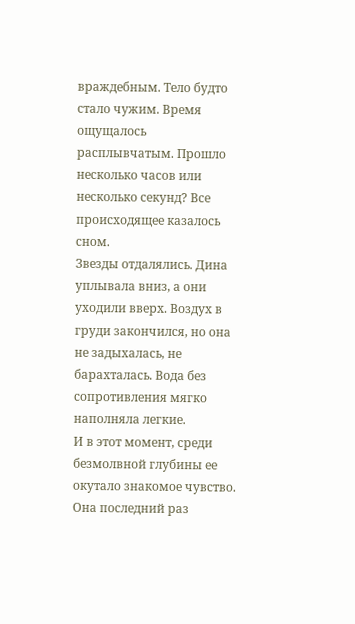враждебным. Тело будто стало чужим. Время ощущалось расплывчатым. Прошло несколько часов или несколько секунд? Все происходящее казалось сном.
Звезды отдалялись. Дина уплывала вниз, а они уходили вверх. Воздух в груди закончился, но она не задыхалась, не барахталась. Вода без сопротивления мягко наполняла легкие.
И в этот момент, среди безмолвной глубины ее окутало знакомое чувство. Она последний раз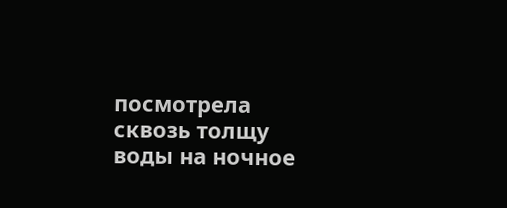посмотрела сквозь толщу воды на ночное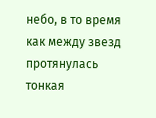небо, в то время как между звезд протянулась тонкая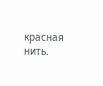красная нить.